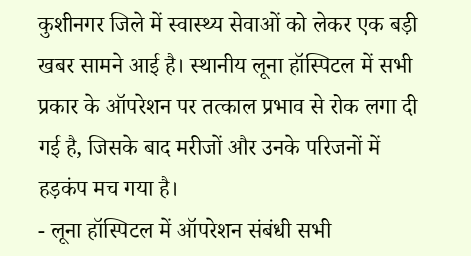कुशीनगर जिले में स्वास्थ्य सेवाओं को लेकर एक बड़ी खबर सामने आई है। स्थानीय लूना हॉस्पिटल में सभी प्रकार के ऑपरेशन पर तत्काल प्रभाव से रोक लगा दी गई है, जिसके बाद मरीजों और उनके परिजनों में हड़कंप मच गया है।
- लूना हॉस्पिटल में ऑपरेशन संबंधी सभी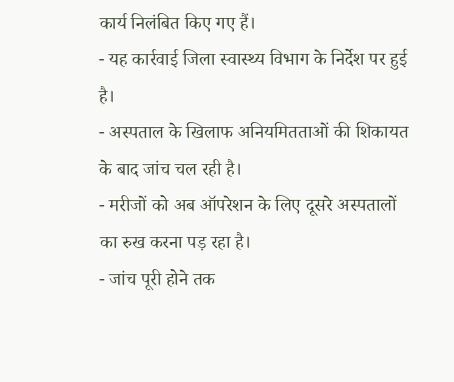कार्य निलंबित किए गए हैं।
- यह कार्रवाई जिला स्वास्थ्य विभाग के निर्देश पर हुई है।
- अस्पताल के खिलाफ अनियमितताओं की शिकायत के बाद जांच चल रही है।
- मरीजों को अब ऑपरेशन के लिए दूसरे अस्पतालों का रुख करना पड़ रहा है।
- जांच पूरी होने तक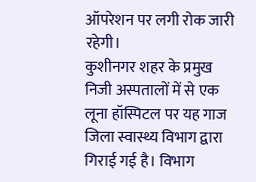ऑपरेशन पर लगी रोक जारी रहेगी।
कुशीनगर शहर के प्रमुख निजी अस्पतालों में से एक लूना हॉस्पिटल पर यह गाज जिला स्वास्थ्य विभाग द्वारा गिराई गई है। विभाग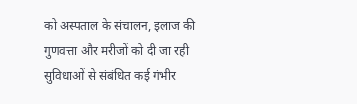को अस्पताल के संचालन, इलाज की गुणवत्ता और मरीजों को दी जा रही सुविधाओं से संबंधित कई गंभीर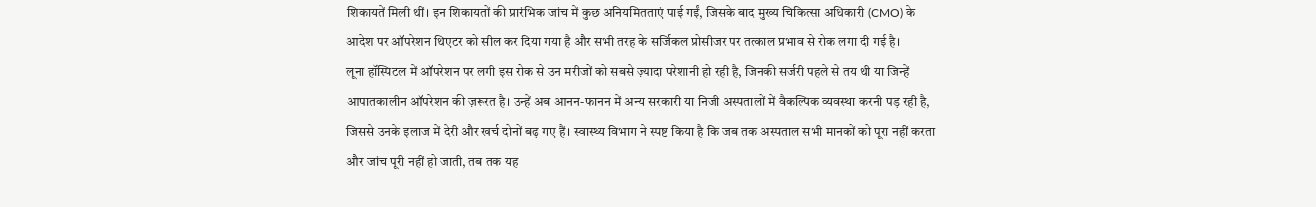शिकायतें मिली थीं। इन शिकायतों की प्रारंभिक जांच में कुछ अनियमितताएं पाई गईं, जिसके बाद मुख्य चिकित्सा अधिकारी (CMO) के आदेश पर ऑपरेशन थिएटर को सील कर दिया गया है और सभी तरह के सर्जिकल प्रोसीजर पर तत्काल प्रभाव से रोक लगा दी गई है।
लूना हॉस्पिटल में ऑपरेशन पर लगी इस रोक से उन मरीजों को सबसे ज़्यादा परेशानी हो रही है, जिनकी सर्जरी पहले से तय थी या जिन्हें आपातकालीन ऑपरेशन की ज़रूरत है। उन्हें अब आनन-फानन में अन्य सरकारी या निजी अस्पतालों में वैकल्पिक व्यवस्था करनी पड़ रही है, जिससे उनके इलाज में देरी और खर्च दोनों बढ़ गए हैं। स्वास्थ्य विभाग ने स्पष्ट किया है कि जब तक अस्पताल सभी मानकों को पूरा नहीं करता और जांच पूरी नहीं हो जाती, तब तक यह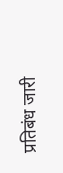प्रतिबंध जारी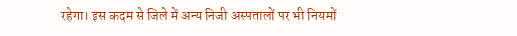रहेगा। इस कदम से जिले में अन्य निजी अस्पतालों पर भी नियमों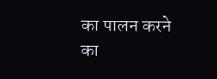का पालन करने का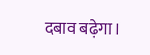दबाव बढ़ेगा।